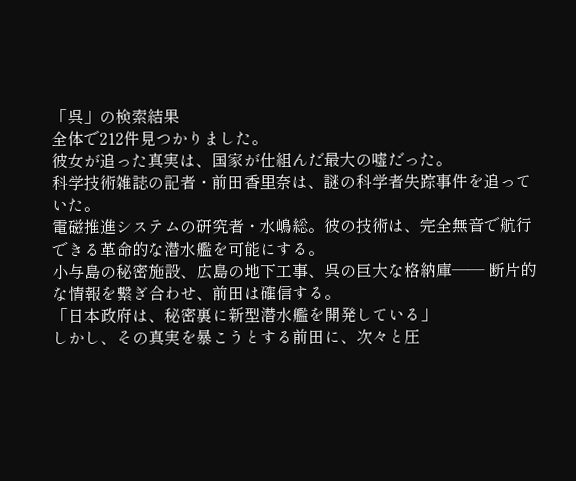「呉」の検索結果
全体で212件見つかりました。
彼女が追った真実は、国家が仕組んだ最大の嘘だった。
科学技術雑誌の記者・前田香里奈は、謎の科学者失踪事件を追っていた。
電磁推進システムの研究者・水嶋総。彼の技術は、完全無音で航行できる革命的な潜水艦を可能にする。
小与島の秘密施設、広島の地下工事、呉の巨大な格納庫—— 断片的な情報を繋ぎ合わせ、前田は確信する。
「日本政府は、秘密裏に新型潜水艦を開発している」
しかし、その真実を暴こうとする前田に、次々と圧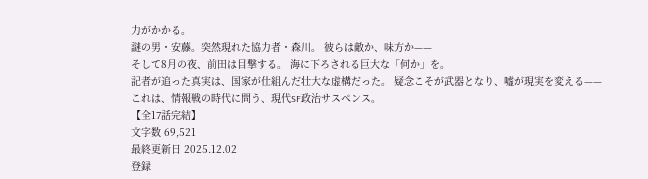力がかかる。
謎の男・安藤。突然現れた協力者・森川。 彼らは敵か、味方か——
そして8月の夜、前田は目撃する。 海に下ろされる巨大な「何か」を。
記者が追った真実は、国家が仕組んだ壮大な虚構だった。 疑念こそが武器となり、嘘が現実を変える——
これは、情報戦の時代に問う、現代SF政治サスペンス。
【全17話完結】
文字数 69,521
最終更新日 2025.12.02
登録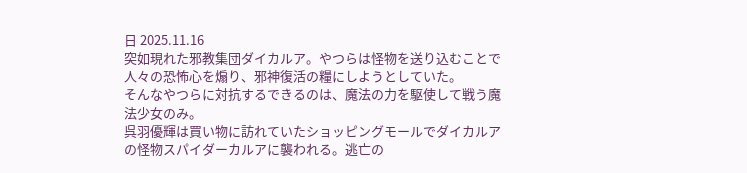日 2025.11.16
突如現れた邪教集団ダイカルア。やつらは怪物を送り込むことで人々の恐怖心を煽り、邪神復活の糧にしようとしていた。
そんなやつらに対抗するできるのは、魔法の力を駆使して戦う魔法少女のみ。
呉羽優輝は買い物に訪れていたショッピングモールでダイカルアの怪物スパイダーカルアに襲われる。逃亡の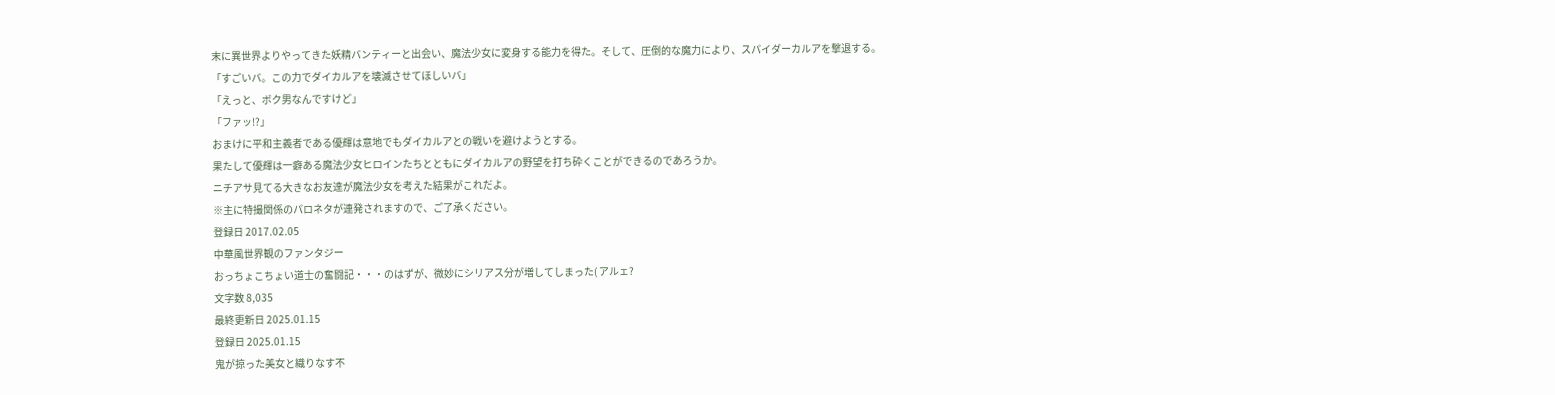末に異世界よりやってきた妖精バンティーと出会い、魔法少女に変身する能力を得た。そして、圧倒的な魔力により、スパイダーカルアを撃退する。
「すごいバ。この力でダイカルアを壊滅させてほしいバ」
「えっと、ボク男なんですけど」
「ファッ!?」
おまけに平和主義者である優輝は意地でもダイカルアとの戦いを避けようとする。
果たして優輝は一癖ある魔法少女ヒロインたちとともにダイカルアの野望を打ち砕くことができるのであろうか。
ニチアサ見てる大きなお友達が魔法少女を考えた結果がこれだよ。
※主に特撮関係のパロネタが連発されますので、ご了承ください。
登録日 2017.02.05
中華風世界観のファンタジー
おっちょこちょい道士の奮闘記・・・のはずが、微妙にシリアス分が増してしまった( アルェ?
文字数 8,035
最終更新日 2025.01.15
登録日 2025.01.15
鬼が掠った美女と織りなす不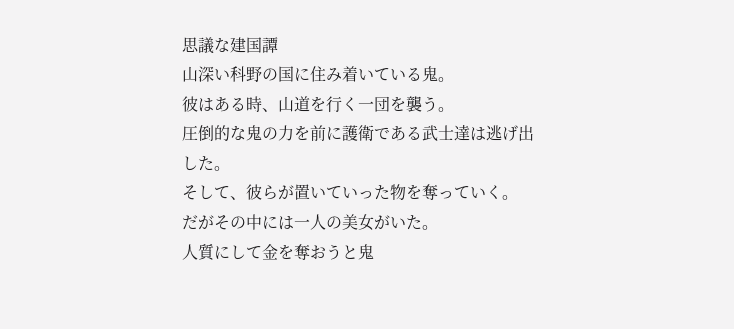思議な建国譚
山深い科野の国に住み着いている鬼。
彼はある時、山道を行く一団を襲う。
圧倒的な鬼の力を前に護衛である武士達は逃げ出した。
そして、彼らが置いていった物を奪っていく。
だがその中には一人の美女がいた。
人質にして金を奪おうと鬼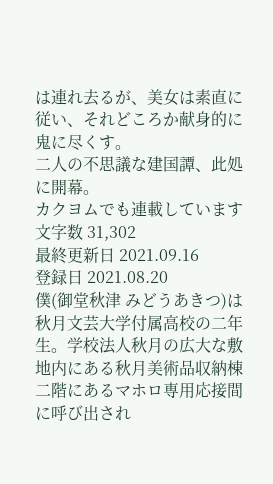は連れ去るが、美女は素直に従い、それどころか献身的に鬼に尽くす。
二人の不思議な建国譚、此処に開幕。
カクヨムでも連載しています
文字数 31,302
最終更新日 2021.09.16
登録日 2021.08.20
僕(御堂秋津 みどうあきつ)は秋月文芸大学付属高校の二年生。学校法人秋月の広大な敷地内にある秋月美術品収納棟二階にあるマホロ専用応接間に呼び出され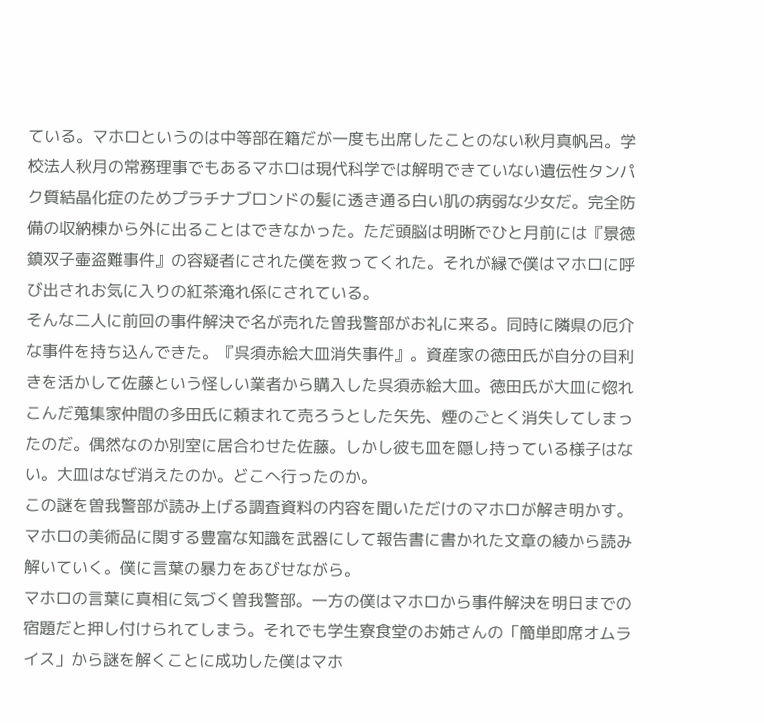ている。マホロというのは中等部在籍だが一度も出席したことのない秋月真帆呂。学校法人秋月の常務理事でもあるマホロは現代科学では解明できていない遺伝性タンパク質結晶化症のためプラチナブロンドの髪に透き通る白い肌の病弱な少女だ。完全防備の収納棟から外に出ることはできなかった。ただ頭脳は明晰でひと月前には『景徳鎮双子壷盗難事件』の容疑者にされた僕を救ってくれた。それが縁で僕はマホロに呼び出されお気に入りの紅茶淹れ係にされている。
そんな二人に前回の事件解決で名が売れた曽我警部がお礼に来る。同時に隣県の厄介な事件を持ち込んできた。『呉須赤絵大皿消失事件』。資産家の徳田氏が自分の目利きを活かして佐藤という怪しい業者から購入した呉須赤絵大皿。徳田氏が大皿に惚れこんだ蒐集家仲間の多田氏に頼まれて売ろうとした矢先、煙のごとく消失してしまったのだ。偶然なのか別室に居合わせた佐藤。しかし彼も皿を隠し持っている様子はない。大皿はなぜ消えたのか。どこへ行ったのか。
この謎を曽我警部が読み上げる調査資料の内容を聞いただけのマホロが解き明かす。マホロの美術品に関する豊富な知識を武器にして報告書に書かれた文章の綾から読み解いていく。僕に言葉の暴力をあびせながら。
マホロの言葉に真相に気づく曽我警部。一方の僕はマホロから事件解決を明日までの宿題だと押し付けられてしまう。それでも学生寮食堂のお姉さんの「簡単即席オムライス」から謎を解くことに成功した僕はマホ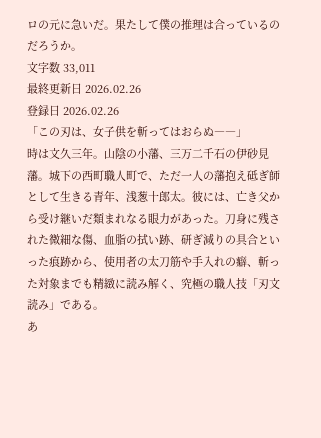ロの元に急いだ。果たして僕の推理は合っているのだろうか。
文字数 33,011
最終更新日 2026.02.26
登録日 2026.02.26
「この刃は、女子供を斬ってはおらぬ――」
時は文久三年。山陰の小藩、三万二千石の伊砂見藩。城下の西町職人町で、ただ一人の藩抱え砥ぎ師として生きる青年、浅葱十郎太。彼には、亡き父から受け継いだ類まれなる眼力があった。刀身に残された微細な傷、血脂の拭い跡、研ぎ減りの具合といった痕跡から、使用者の太刀筋や手入れの癖、斬った対象までも精緻に読み解く、究極の職人技「刃文読み」である。
あ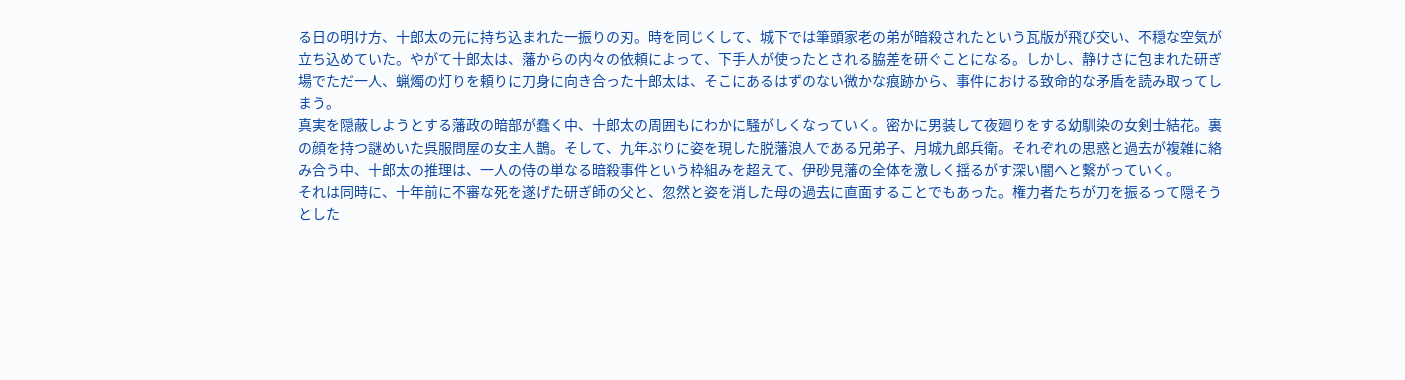る日の明け方、十郎太の元に持ち込まれた一振りの刃。時を同じくして、城下では筆頭家老の弟が暗殺されたという瓦版が飛び交い、不穏な空気が立ち込めていた。やがて十郎太は、藩からの内々の依頼によって、下手人が使ったとされる脇差を研ぐことになる。しかし、静けさに包まれた研ぎ場でただ一人、蝋燭の灯りを頼りに刀身に向き合った十郎太は、そこにあるはずのない微かな痕跡から、事件における致命的な矛盾を読み取ってしまう。
真実を隠蔽しようとする藩政の暗部が蠢く中、十郎太の周囲もにわかに騒がしくなっていく。密かに男装して夜廻りをする幼馴染の女剣士結花。裏の顔を持つ謎めいた呉服問屋の女主人鵲。そして、九年ぶりに姿を現した脱藩浪人である兄弟子、月城九郎兵衛。それぞれの思惑と過去が複雑に絡み合う中、十郎太の推理は、一人の侍の単なる暗殺事件という枠組みを超えて、伊砂見藩の全体を激しく揺るがす深い闇へと繋がっていく。
それは同時に、十年前に不審な死を遂げた研ぎ師の父と、忽然と姿を消した母の過去に直面することでもあった。権力者たちが刀を振るって隠そうとした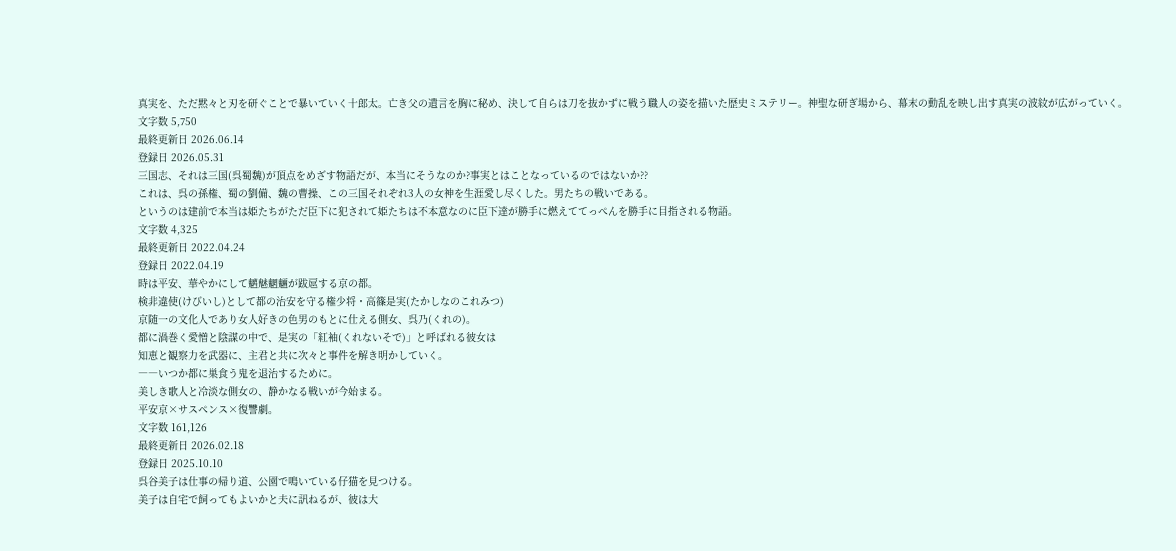真実を、ただ黙々と刃を研ぐことで暴いていく十郎太。亡き父の遺言を胸に秘め、決して自らは刀を抜かずに戦う職人の姿を描いた歴史ミステリー。神聖な研ぎ場から、幕末の動乱を映し出す真実の波紋が広がっていく。
文字数 5,750
最終更新日 2026.06.14
登録日 2026.05.31
三国志、それは三国(呉蜀魏)が頂点をめざす物語だが、本当にそうなのか?事実とはことなっているのではないか??
これは、呉の孫権、蜀の劉備、魏の曹操、この三国それぞれ3人の女神を生涯愛し尽くした。男たちの戦いである。
というのは建前で本当は姫たちがただ臣下に犯されて姫たちは不本意なのに臣下達が勝手に燃えててっぺんを勝手に目指される物語。
文字数 4,325
最終更新日 2022.04.24
登録日 2022.04.19
時は平安、華やかにして魑魅魍魎が跋扈する京の都。
検非違使(けびいし)として都の治安を守る権少将・高篠是実(たかしなのこれみつ)
京随一の文化人であり女人好きの色男のもとに仕える側女、呉乃(くれの)。
都に渦巻く愛憎と陰謀の中で、是実の「紅袖(くれないそで)」と呼ばれる彼女は
知恵と観察力を武器に、主君と共に次々と事件を解き明かしていく。
――いつか都に巣食う鬼を退治するために。
美しき歌人と冷淡な側女の、静かなる戦いが今始まる。
平安京×サスペンス×復讐劇。
文字数 161,126
最終更新日 2026.02.18
登録日 2025.10.10
呉谷美子は仕事の帰り道、公園で鳴いている仔猫を見つける。
美子は自宅で飼ってもよいかと夫に訊ねるが、彼は大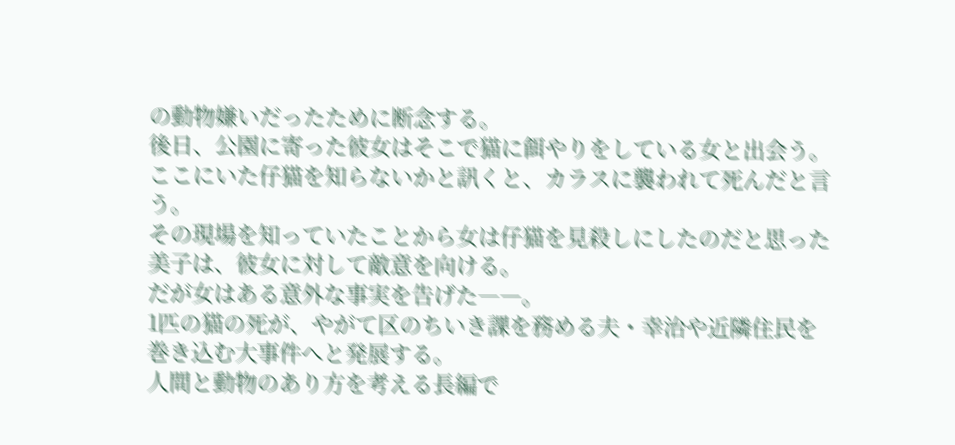の動物嫌いだったために断念する。
後日、公園に寄った彼女はそこで猫に餌やりをしている女と出会う。
ここにいた仔猫を知らないかと訊くと、カラスに襲われて死んだと言う。
その現場を知っていたことから女は仔猫を見殺しにしたのだと思った美子は、彼女に対して敵意を向ける。
だが女はある意外な事実を告げた――。
1匹の猫の死が、やがて区のちいき課を務める夫・幸治や近隣住民を巻き込む大事件へと発展する。
人間と動物のあり方を考える長編で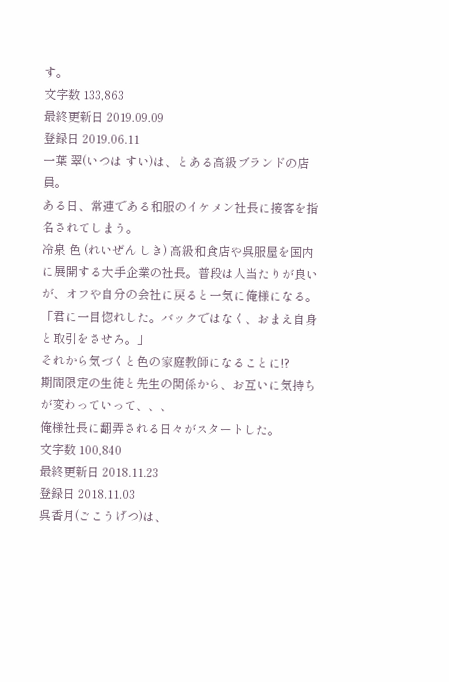す。
文字数 133,863
最終更新日 2019.09.09
登録日 2019.06.11
一葉 翠(いつは すい)は、とある高級ブランドの店員。
ある日、常連である和服のイケメン社長に接客を指名されてしまう。
冷泉 色 (れいぜん しき) 高級和食店や呉服屋を国内に展開する大手企業の社長。普段は人当たりが良いが、オフや自分の会社に戻ると一気に俺様になる。
「君に一目惚れした。バックではなく、おまえ自身と取引をさせろ。」
それから気づくと色の家庭教師になることに!?
期間限定の生徒と先生の関係から、お互いに気持ちが変わっていって、、、
俺様社長に翻弄される日々がスタートした。
文字数 100,840
最終更新日 2018.11.23
登録日 2018.11.03
呉香月(ごこうげつ)は、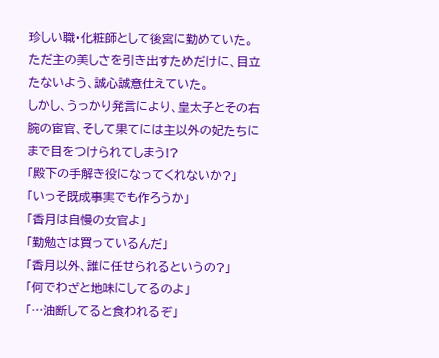珍しい職・化粧師として後宮に勤めていた。ただ主の美しさを引き出すためだけに、目立たないよう、誠心誠意仕えていた。
しかし、うっかり発言により、皇太子とその右腕の宦官、そして果てには主以外の妃たちにまで目をつけられてしまう!?
「殿下の手解き役になってくれないか?」
「いっそ既成事実でも作ろうか」
「香月は自慢の女官よ」
「勤勉さは買っているんだ」
「香月以外、誰に任せられるというの?」
「何でわざと地味にしてるのよ」
「…油断してると食われるぞ」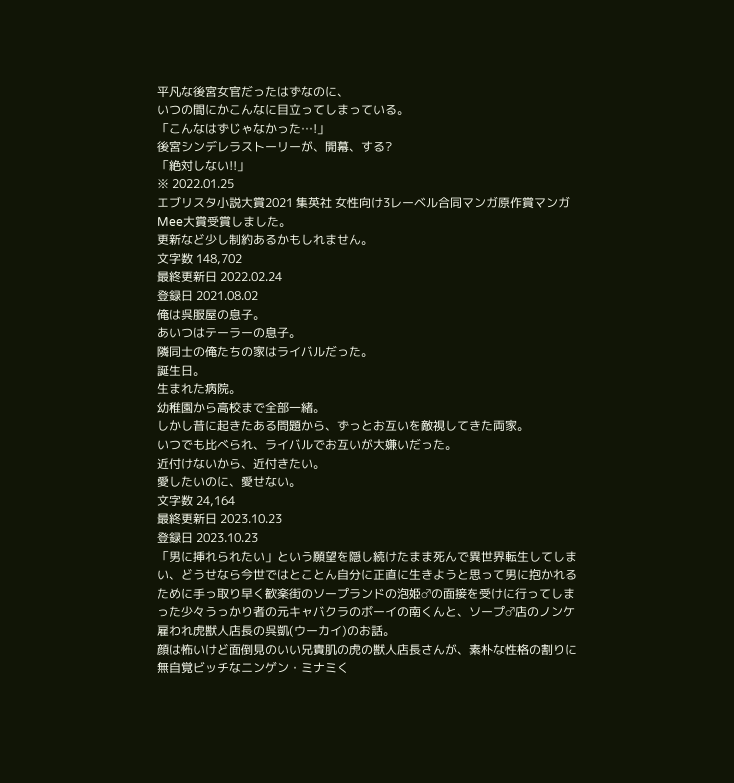平凡な後宮女官だったはずなのに、
いつの間にかこんなに目立ってしまっている。
「こんなはずじゃなかった…!」
後宮シンデレラストーリーが、開幕、する?
「絶対しない!!」
※ 2022.01.25
エブリスタ小説大賞2021 集英社 女性向け3レーベル合同マンガ原作賞マンガMee大賞受賞しました。
更新など少し制約あるかもしれません。
文字数 148,702
最終更新日 2022.02.24
登録日 2021.08.02
俺は呉服屋の息子。
あいつはテーラーの息子。
隣同士の俺たちの家はライバルだった。
誕生日。
生まれた病院。
幼稚園から高校まで全部一緒。
しかし昔に起きたある問題から、ずっとお互いを敵視してきた両家。
いつでも比べられ、ライバルでお互いが大嫌いだった。
近付けないから、近付きたい。
愛したいのに、愛せない。
文字数 24,164
最終更新日 2023.10.23
登録日 2023.10.23
「男に挿れられたい」という願望を隠し続けたまま死んで異世界転生してしまい、どうせなら今世ではとことん自分に正直に生きようと思って男に抱かれるために手っ取り早く歓楽街のソープランドの泡姫♂の面接を受けに行ってしまった少々うっかり者の元キャバクラのボーイの南くんと、ソープ♂店のノンケ雇われ虎獣人店長の呉凱(ウーカイ)のお話。
顔は怖いけど面倒見のいい兄貴肌の虎の獣人店長さんが、素朴な性格の割りに無自覚ビッチなニンゲン・ミナミく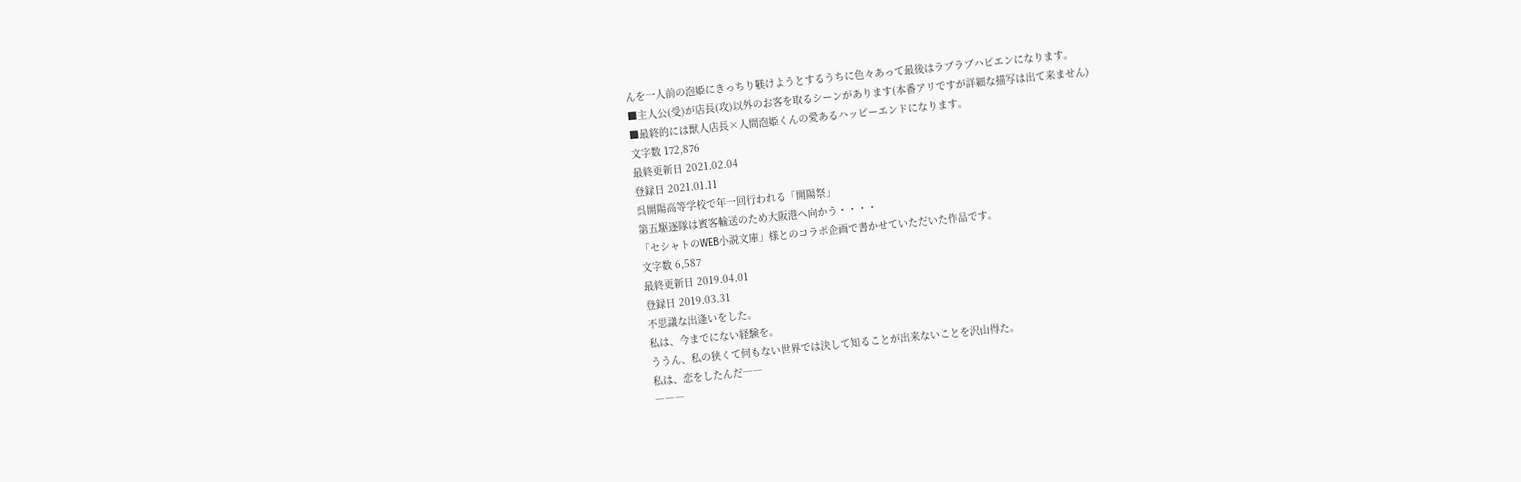んを一人前の泡姫にきっちり躾けようとするうちに色々あって最後はラブラブハピエンになります。
■主人公(受)が店長(攻)以外のお客を取るシーンがあります(本番アリですが詳細な描写は出て来ません)
■最終的には獣人店長×人間泡姫くんの愛あるハッピーエンドになります。
文字数 172,876
最終更新日 2021.02.04
登録日 2021.01.11
呉開陽高等学校で年一回行われる「開陽祭」
第五駆逐隊は賓客輸送のため大阪港へ向かう・・・・
「セシャトのWEB小説文庫」様とのコラボ企画で書かせていただいた作品です。
文字数 6,587
最終更新日 2019.04.01
登録日 2019.03.31
不思議な出逢いをした。
私は、今までにない経験を。
ううん、私の狭くて何もない世界では決して知ることが出来ないことを沢山得た。
私は、恋をしたんだ――
―――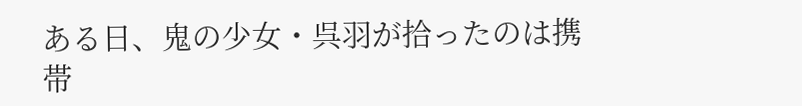ある日、鬼の少女・呉羽が拾ったのは携帯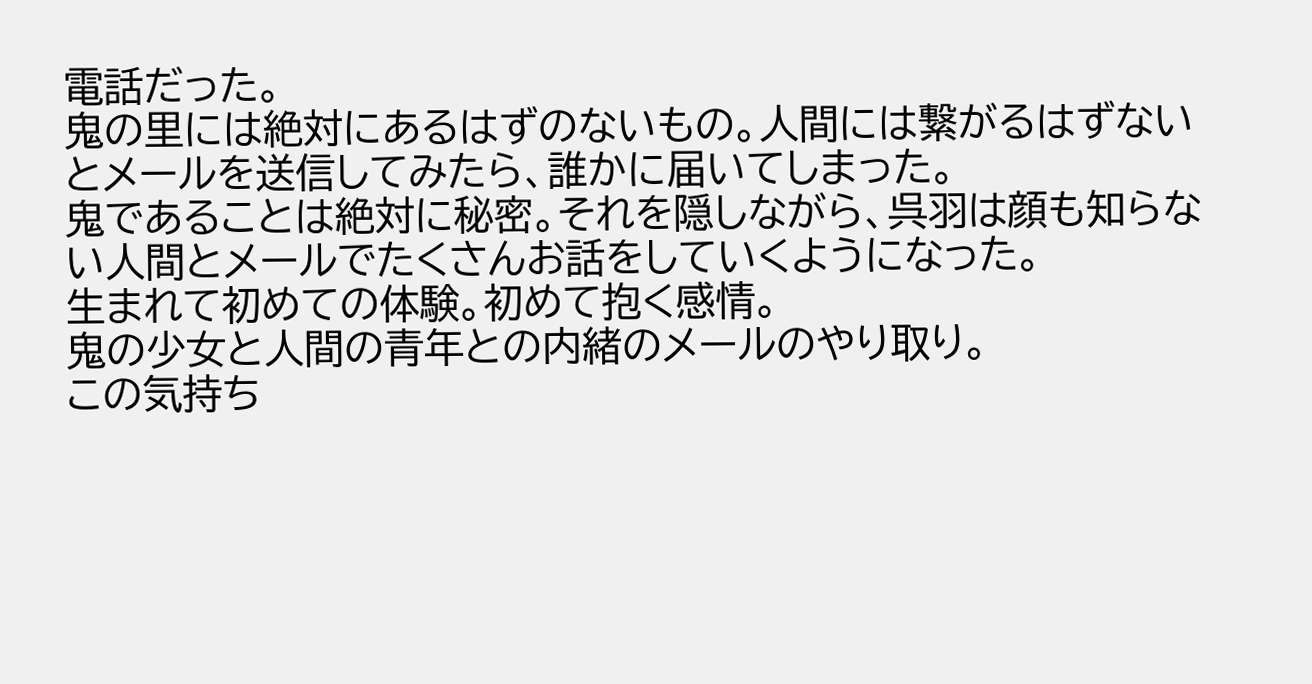電話だった。
鬼の里には絶対にあるはずのないもの。人間には繋がるはずないとメールを送信してみたら、誰かに届いてしまった。
鬼であることは絶対に秘密。それを隠しながら、呉羽は顔も知らない人間とメールでたくさんお話をしていくようになった。
生まれて初めての体験。初めて抱く感情。
鬼の少女と人間の青年との内緒のメールのやり取り。
この気持ち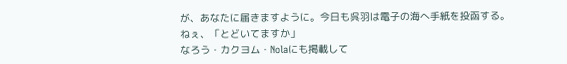が、あなたに届きますように。今日も呉羽は電子の海へ手紙を投函する。
ねぇ、「とどいてますか」
なろう・カクヨム・Nolaにも掲載して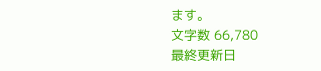ます。
文字数 66,780
最終更新日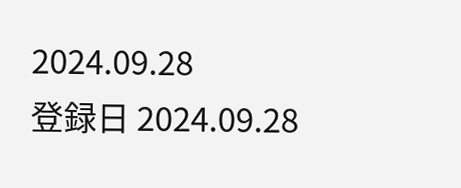2024.09.28
登録日 2024.09.28